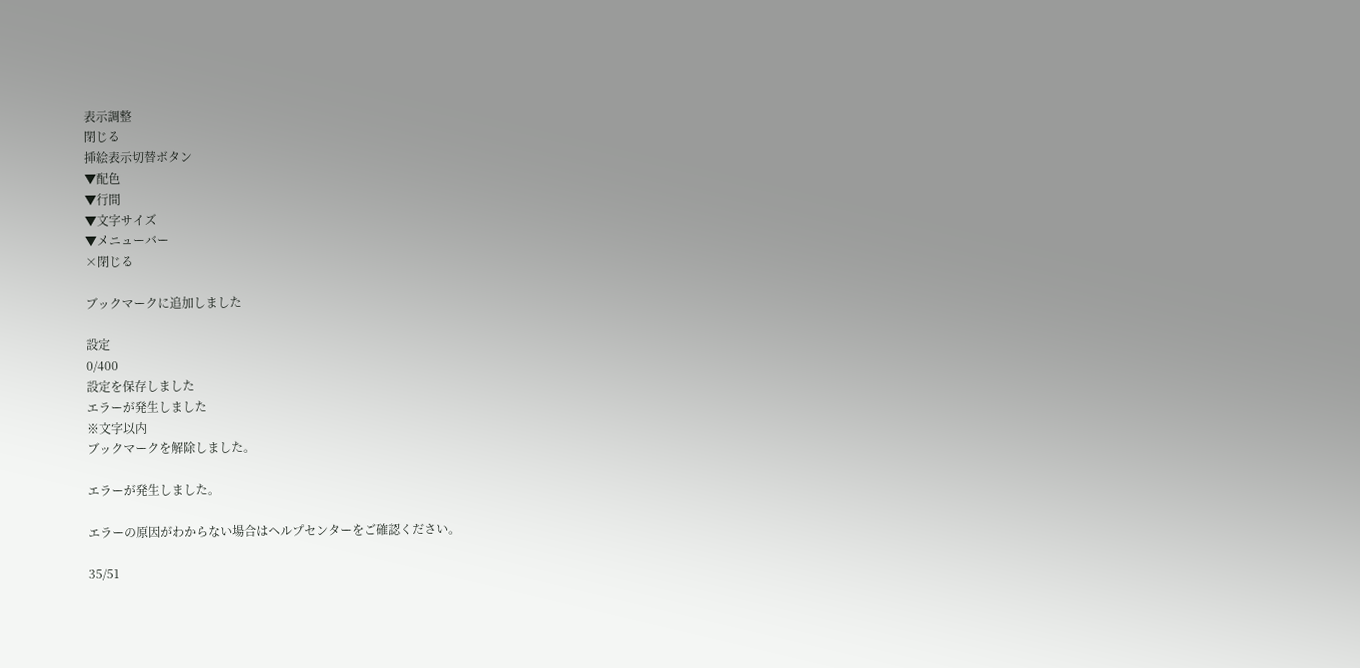表示調整
閉じる
挿絵表示切替ボタン
▼配色
▼行間
▼文字サイズ
▼メニューバー
×閉じる

ブックマークに追加しました

設定
0/400
設定を保存しました
エラーが発生しました
※文字以内
ブックマークを解除しました。

エラーが発生しました。

エラーの原因がわからない場合はヘルプセンターをご確認ください。

35/51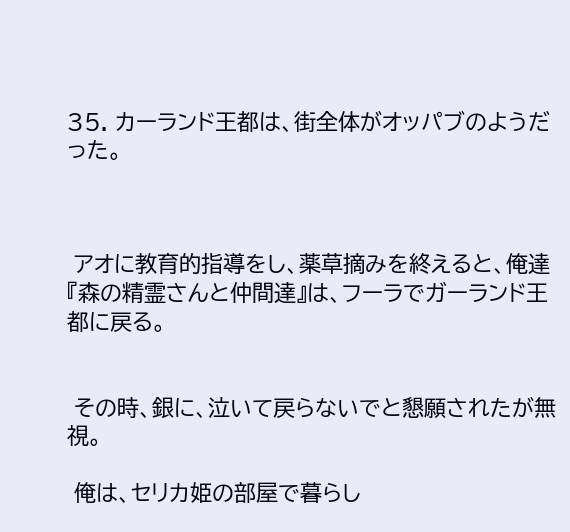35. カーランド王都は、街全体がオッパブのようだった。



 アオに教育的指導をし、薬草摘みを終えると、俺達『森の精霊さんと仲間達』は、フーラでガーランド王都に戻る。


 その時、銀に、泣いて戻らないでと懇願されたが無視。

 俺は、セリカ姫の部屋で暮らし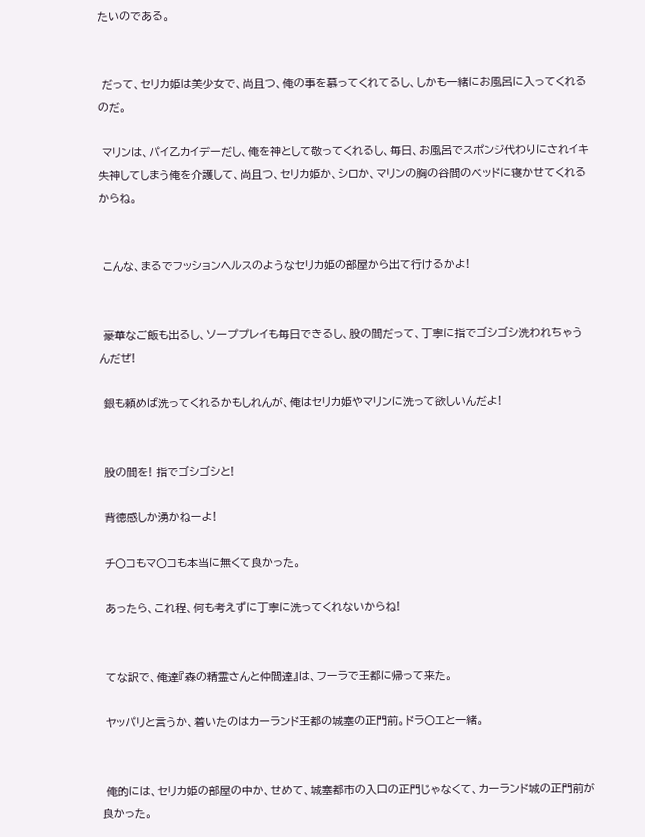たいのである。


 だって、セリカ姫は美少女で、尚且つ、俺の事を慕ってくれてるし、しかも一緒にお風呂に入ってくれるのだ。

 マリンは、パイ乙カイデーだし、俺を神として敬ってくれるし、毎日、お風呂でスポンジ代わりにされイキ失神してしまう俺を介護して、尚且つ、セリカ姫か、シロか、マリンの胸の谷間のベッドに寝かせてくれるからね。


 こんな、まるでフッションヘルスのようなセリカ姫の部屋から出て行けるかよ!


 豪華なご飯も出るし、ソーププレイも毎日できるし、股の間だって、丁寧に指でゴシゴシ洗われちゃうんだぜ!

 銀も頼めば洗ってくれるかもしれんが、俺はセリカ姫やマリンに洗って欲しいんだよ!


 股の間を! 指でゴシゴシと!

 背徳感しか湧かねーよ!

 チ〇コもマ〇コも本当に無くて良かった。

 あったら、これ程、何も考えずに丁寧に洗ってくれないからね!


 てな訳で、俺達『森の精霊さんと仲間達』は、フーラで王都に帰って来た。

 ヤッパリと言うか、着いたのはカーランド王都の城塞の正門前。ドラ〇エと一緒。


 俺的には、セリカ姫の部屋の中か、せめて、城塞都市の入口の正門じゃなくて、カーランド城の正門前が良かった。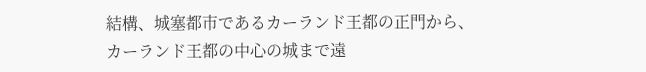結構、城塞都市であるカーランド王都の正門から、カーランド王都の中心の城まで遠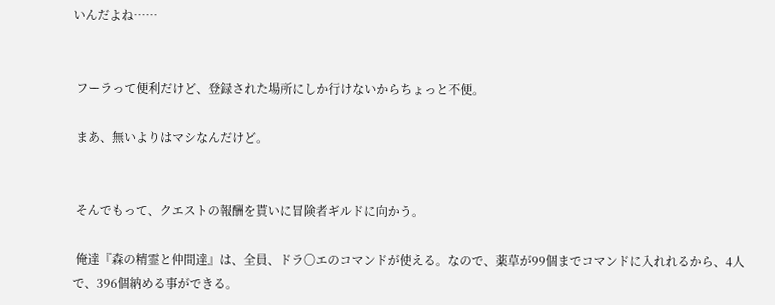いんだよね……


 フーラって便利だけど、登録された場所にしか行けないからちょっと不便。

 まあ、無いよりはマシなんだけど。


 そんでもって、クエストの報酬を貰いに冒険者ギルドに向かう。

 俺達『森の精霊と仲間達』は、全員、ドラ〇エのコマンドが使える。なので、薬草が99個までコマンドに入れれるから、4人で、396個納める事ができる。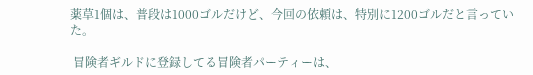薬草1個は、普段は1000ゴルだけど、今回の依頼は、特別に1200ゴルだと言っていた。

 冒険者ギルドに登録してる冒険者パーティーは、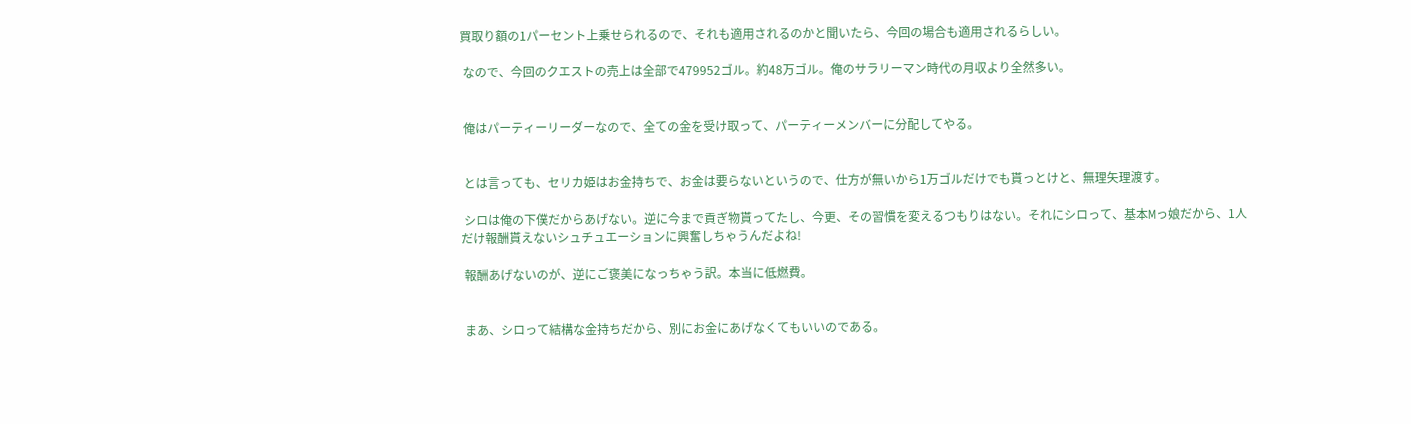買取り額の1パーセント上乗せられるので、それも適用されるのかと聞いたら、今回の場合も適用されるらしい。

 なので、今回のクエストの売上は全部で479952ゴル。約48万ゴル。俺のサラリーマン時代の月収より全然多い。


 俺はパーティーリーダーなので、全ての金を受け取って、パーティーメンバーに分配してやる。


 とは言っても、セリカ姫はお金持ちで、お金は要らないというので、仕方が無いから1万ゴルだけでも貰っとけと、無理矢理渡す。

 シロは俺の下僕だからあげない。逆に今まで貢ぎ物貰ってたし、今更、その習慣を変えるつもりはない。それにシロって、基本Mっ娘だから、1人だけ報酬貰えないシュチュエーションに興奮しちゃうんだよね!

 報酬あげないのが、逆にご褒美になっちゃう訳。本当に低燃費。


 まあ、シロって結構な金持ちだから、別にお金にあげなくてもいいのである。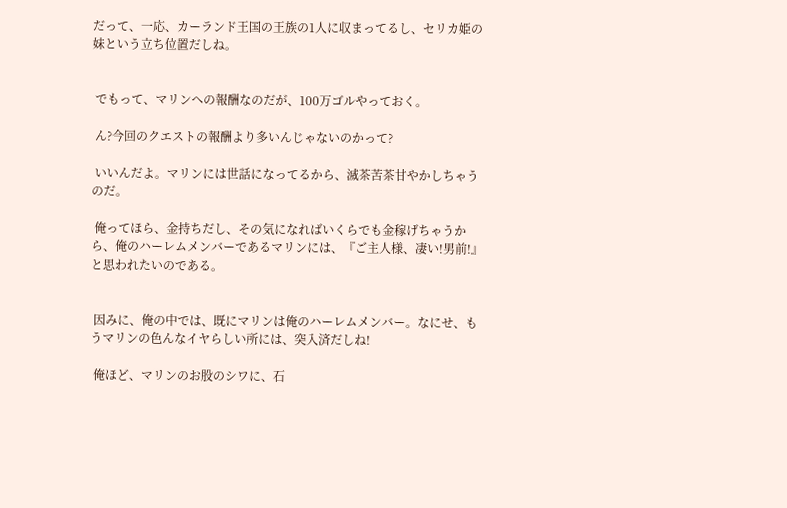だって、一応、カーランド王国の王族の1人に収まってるし、セリカ姫の妹という立ち位置だしね。


 でもって、マリンへの報酬なのだが、100万ゴルやっておく。

 ん?今回のクエストの報酬より多いんじゃないのかって?

 いいんだよ。マリンには世話になってるから、滅茶苦茶甘やかしちゃうのだ。

 俺ってほら、金持ちだし、その気になればいくらでも金稼げちゃうから、俺のハーレムメンバーであるマリンには、『ご主人様、凄い!男前!』と思われたいのである。


 因みに、俺の中では、既にマリンは俺のハーレムメンバー。なにせ、もうマリンの色んなイヤらしい所には、突入済だしね!

 俺ほど、マリンのお股のシワに、石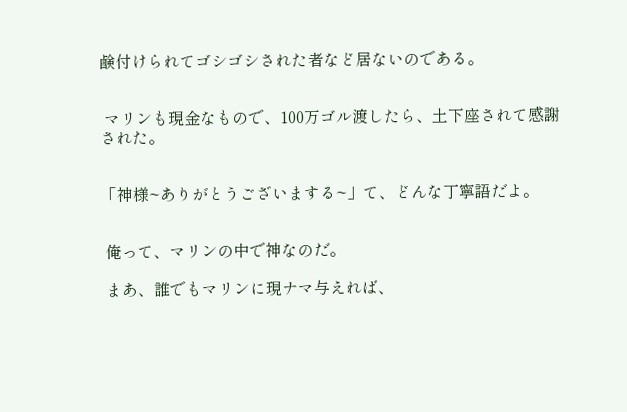鹸付けられてゴシゴシされた者など居ないのである。


 マリンも現金なもので、100万ゴル渡したら、土下座されて感謝された。


「神様~ありがとうございまする~」て、どんな丁寧語だよ。


 俺って、マリンの中で神なのだ。

 まあ、誰でもマリンに現ナマ与えれば、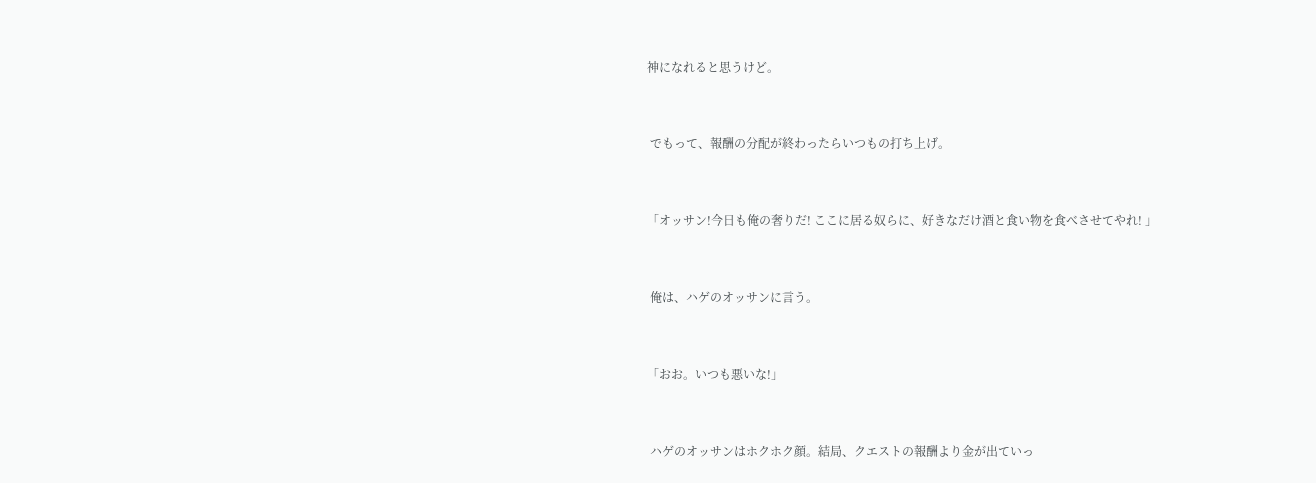神になれると思うけど。


 でもって、報酬の分配が終わったらいつもの打ち上げ。


「オッサン!今日も俺の奢りだ! ここに居る奴らに、好きなだけ酒と食い物を食べさせてやれ! 」


 俺は、ハゲのオッサンに言う。


「おお。いつも悪いな!」


 ハゲのオッサンはホクホク顔。結局、クエストの報酬より金が出ていっ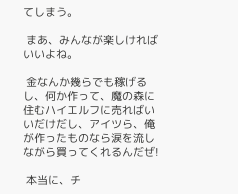てしまう。

 まあ、みんなが楽しければいいよね。

 金なんか幾らでも稼げるし、何か作って、魔の森に住むハイエルフに売ればいいだけだし、アイツら、俺が作ったものなら涙を流しながら買ってくれるんだぜ!

 本当に、チ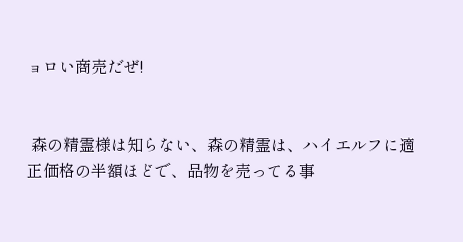ョロい商売だぜ!


 森の精霊様は知らない、森の精霊は、ハイエルフに適正価格の半額ほどで、品物を売ってる事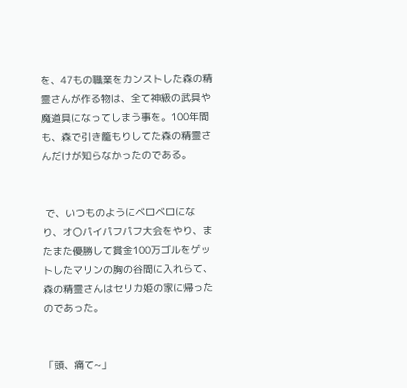を、47もの職業をカンストした森の精霊さんが作る物は、全て神級の武具や魔道具になってしまう事を。100年間も、森で引き籠もりしてた森の精霊さんだけが知らなかったのである。


 で、いつものようにベロベロになり、オ〇パイパフパフ大会をやり、またまた優勝して賞金100万ゴルをゲットしたマリンの胸の谷間に入れらて、森の精霊さんはセリカ姫の家に帰ったのであった。


「頭、痛て~」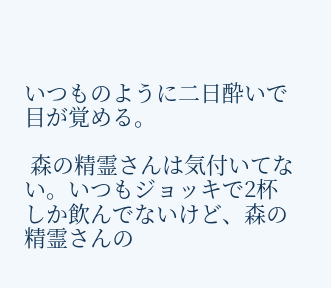いつものように二日酔いで目が覚める。

 森の精霊さんは気付いてない。いつもジョッキで2杯しか飲んでないけど、森の精霊さんの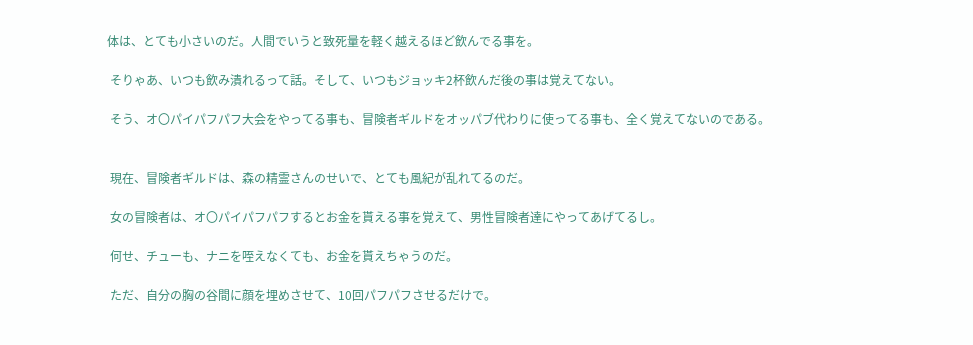体は、とても小さいのだ。人間でいうと致死量を軽く越えるほど飲んでる事を。

 そりゃあ、いつも飲み潰れるって話。そして、いつもジョッキ2杯飲んだ後の事は覚えてない。

 そう、オ〇パイパフパフ大会をやってる事も、冒険者ギルドをオッパブ代わりに使ってる事も、全く覚えてないのである。


 現在、冒険者ギルドは、森の精霊さんのせいで、とても風紀が乱れてるのだ。

 女の冒険者は、オ〇パイパフパフするとお金を貰える事を覚えて、男性冒険者達にやってあげてるし。

 何せ、チューも、ナニを咥えなくても、お金を貰えちゃうのだ。

 ただ、自分の胸の谷間に顔を埋めさせて、10回パフパフさせるだけで。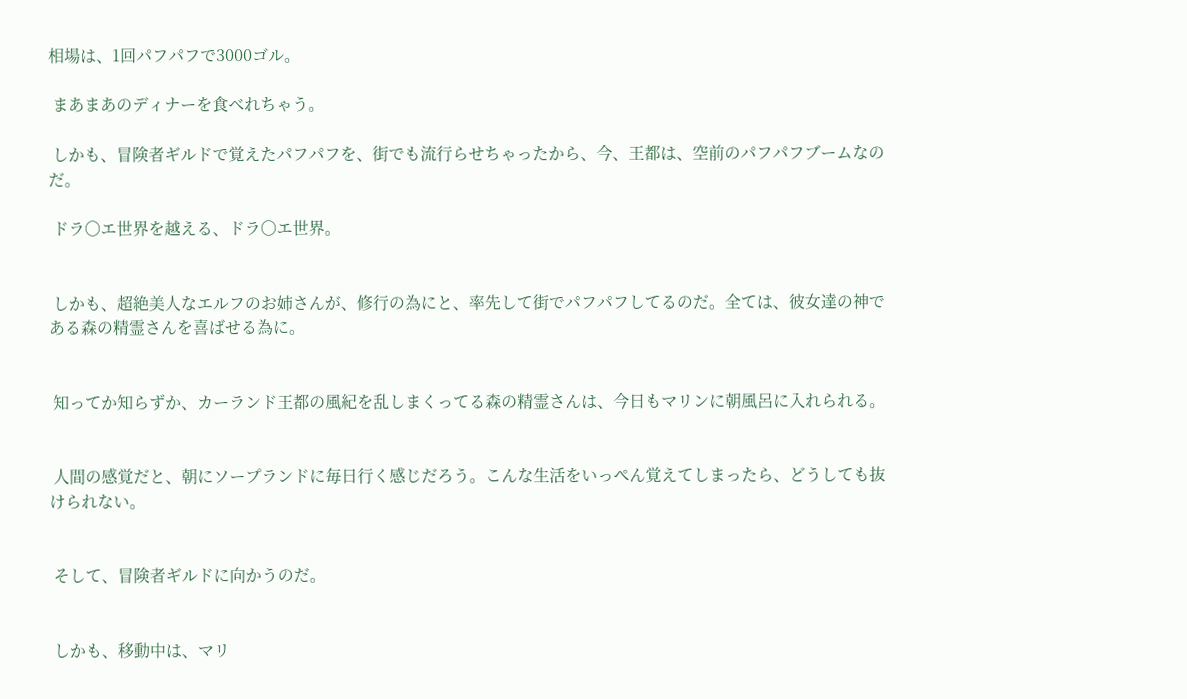相場は、1回パフパフで3000ゴル。

 まあまあのディナーを食べれちゃう。

 しかも、冒険者ギルドで覚えたパフパフを、街でも流行らせちゃったから、今、王都は、空前のパフパフブームなのだ。

 ドラ〇エ世界を越える、ドラ〇エ世界。


 しかも、超絶美人なエルフのお姉さんが、修行の為にと、率先して街でパフパフしてるのだ。全ては、彼女達の神である森の精霊さんを喜ばせる為に。


 知ってか知らずか、カーランド王都の風紀を乱しまくってる森の精霊さんは、今日もマリンに朝風呂に入れられる。


 人間の感覚だと、朝にソープランドに毎日行く感じだろう。こんな生活をいっぺん覚えてしまったら、どうしても抜けられない。


 そして、冒険者ギルドに向かうのだ。


 しかも、移動中は、マリ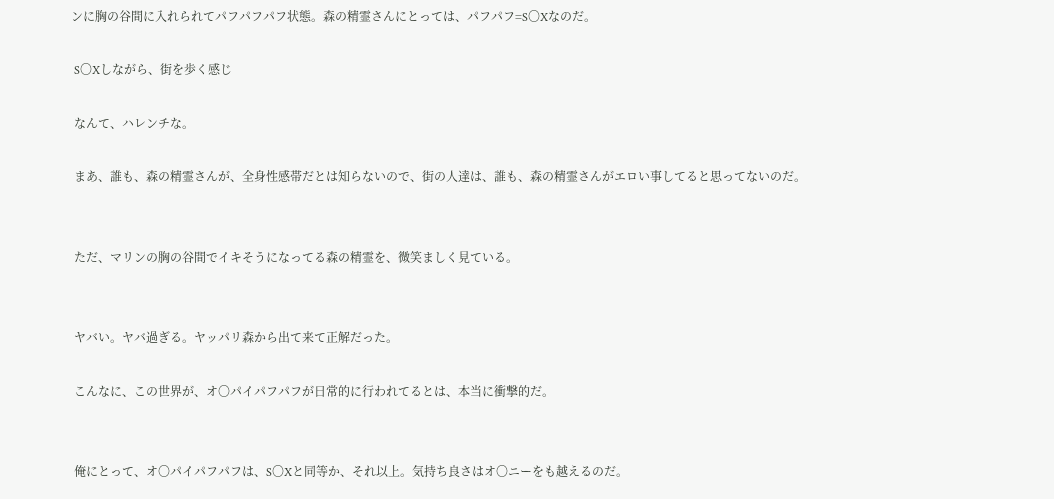ンに胸の谷間に入れられてパフパフパフ状態。森の精霊さんにとっては、パフパフ=S〇Xなのだ。

 S〇Xしながら、街を歩く感じ

 なんて、ハレンチな。

 まあ、誰も、森の精霊さんが、全身性感帯だとは知らないので、街の人達は、誰も、森の精霊さんがエロい事してると思ってないのだ。


 ただ、マリンの胸の谷間でイキそうになってる森の精霊を、微笑ましく見ている。


 ヤバい。ヤバ過ぎる。ヤッパリ森から出て来て正解だった。

 こんなに、この世界が、オ〇パイパフパフが日常的に行われてるとは、本当に衝撃的だ。


 俺にとって、オ〇パイパフパフは、S〇Xと同等か、それ以上。気持ち良さはオ〇ニーをも越えるのだ。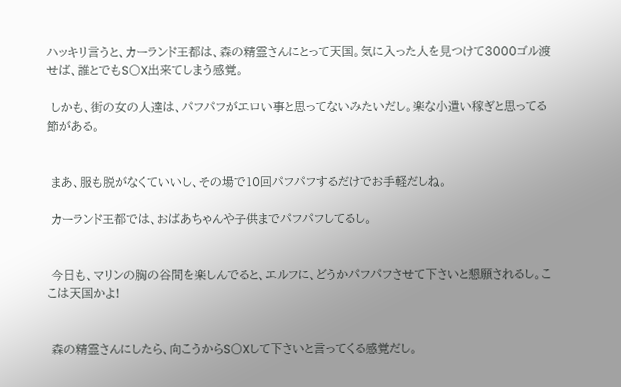ハッキリ言うと、カーランド王都は、森の精霊さんにとって天国。気に入った人を見つけて3000ゴル渡せば、誰とでもS〇X出来てしまう感覚。

 しかも、街の女の人達は、パフパフがエロい事と思ってないみたいだし。楽な小遣い稼ぎと思ってる節がある。


 まあ、服も脱がなくていいし、その場で10回パフパフするだけでお手軽だしね。

 カーランド王都では、おばあちゃんや子供までパフパフしてるし。


 今日も、マリンの胸の谷間を楽しんでると、エルフに、どうかパフパフさせて下さいと懇願されるし。ここは天国かよ!


 森の精霊さんにしたら、向こうからS〇Xして下さいと言ってくる感覚だし。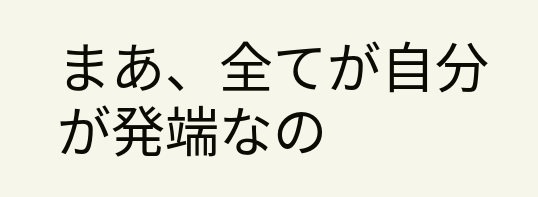まあ、全てが自分が発端なの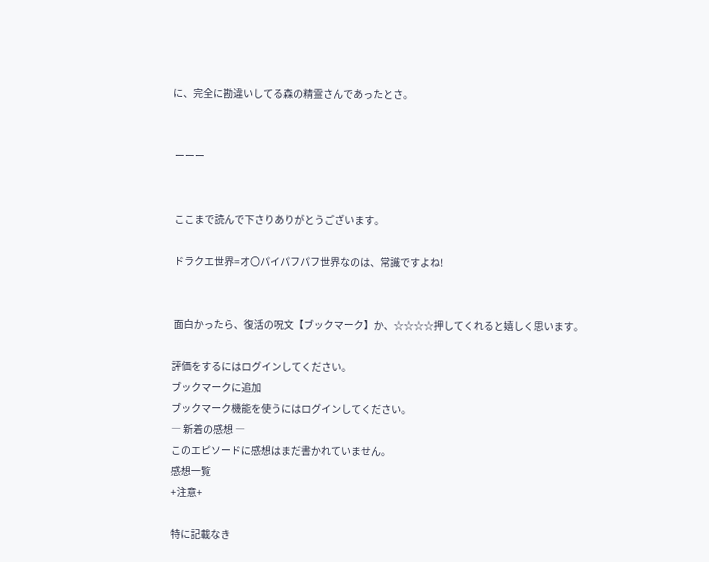に、完全に勘違いしてる森の精霊さんであったとさ。


 ーーー


 ここまで読んで下さりありがとうございます。

 ドラクエ世界=オ〇パイパフパフ世界なのは、常識ですよね!


 面白かったら、復活の呪文【ブックマーク】か、☆☆☆☆押してくれると嬉しく思います。

評価をするにはログインしてください。
ブックマークに追加
ブックマーク機能を使うにはログインしてください。
― 新着の感想 ―
このエピソードに感想はまだ書かれていません。
感想一覧
+注意+

特に記載なき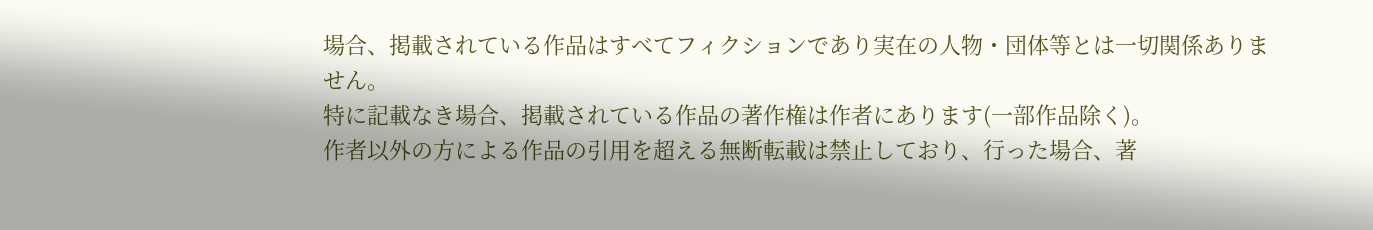場合、掲載されている作品はすべてフィクションであり実在の人物・団体等とは一切関係ありません。
特に記載なき場合、掲載されている作品の著作権は作者にあります(一部作品除く)。
作者以外の方による作品の引用を超える無断転載は禁止しており、行った場合、著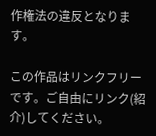作権法の違反となります。

この作品はリンクフリーです。ご自由にリンク(紹介)してください。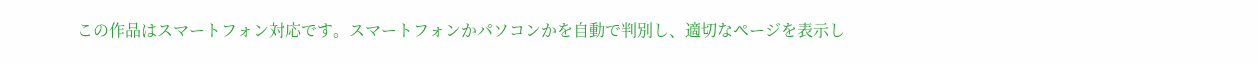この作品はスマートフォン対応です。スマートフォンかパソコンかを自動で判別し、適切なページを表示し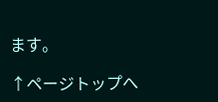ます。

↑ページトップへ